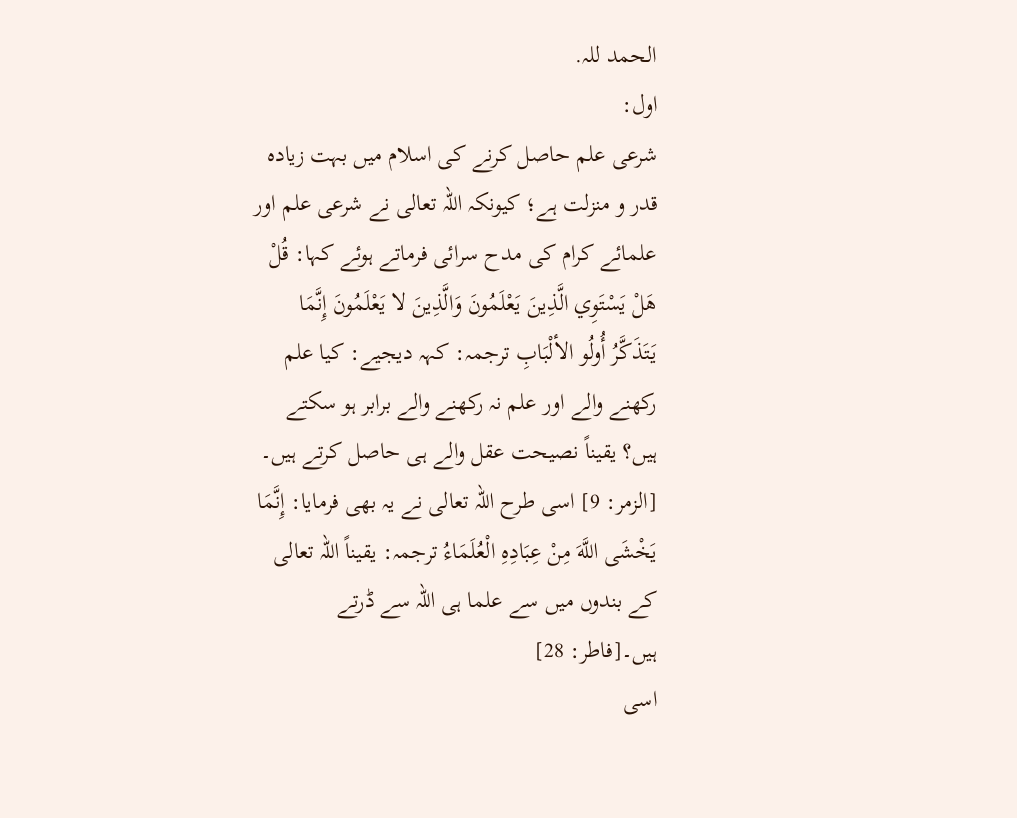الحمد للہ.
اول:
شرعی علم حاصل کرنے کی اسلام میں بہت زیادہ قدر و منزلت ہے؛ کیونکہ اللہ تعالی نے شرعی علم اور علمائے کرام کی مدح سرائی فرماتے ہوئے کہا: قُلْ هَلْ يَسْتَوِي الَّذِينَ يَعْلَمُونَ وَالَّذِينَ لا يَعْلَمُونَ إِنَّمَا يَتَذَكَّرُ أُولُو الألْبَابِ ترجمہ: کہہ دیجیے: کیا علم رکھنے والے اور علم نہ رکھنے والے برابر ہو سکتے ہیں؟ یقیناً نصیحت عقل والے ہی حاصل کرتے ہیں۔ [الزمر: 9] اسی طرح اللہ تعالی نے یہ بھی فرمایا: إِنَّمَا يَخْشَى اللَّهَ مِنْ عِبَادِهِ الْعُلَمَاءُ ترجمہ: یقیناً اللہ تعالی کے بندوں میں سے علما ہی اللہ سے ڈرتے ہیں۔[فاطر: 28]
اسی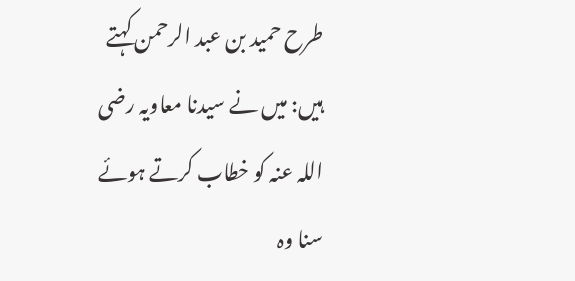طرح حمید بن عبد الرحمن کہتے ہیں: میں نے سیدنا معاویہ رضی اللہ عنہ کو خطاب کرتے ہوئے سنا وہ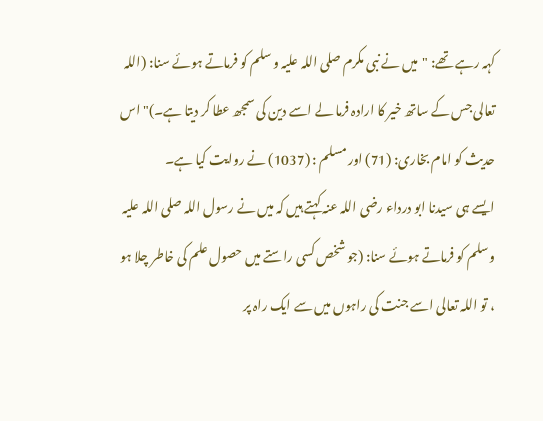کہہ رہے تھے: "میں نے نبی مکرم صلی اللہ علیہ و سلم کو فرماتے ہوئے سنا: (اللہ تعالی جس کے ساتھ خیر کا ارادہ فرما لے اسے دین کی سمجھ عطا کر دیتا ہے۔)" اس حدیث کو امام بخاری: (71) اور مسلم : (1037) نے روایت کیا ہے۔
ایسے ہی سیدنا ابو درداء رضی اللہ عنہ کہتے ہیں کہ میں نے رسول اللہ صلی اللہ علیہ و سلم کو فرماتے ہوئے سنا: (جو شخص کسی راستے میں حصول علم کی خاطر چلا ہو ، تو اللہ تعالی اسے جنت کی راہوں میں سے ایک راہ پر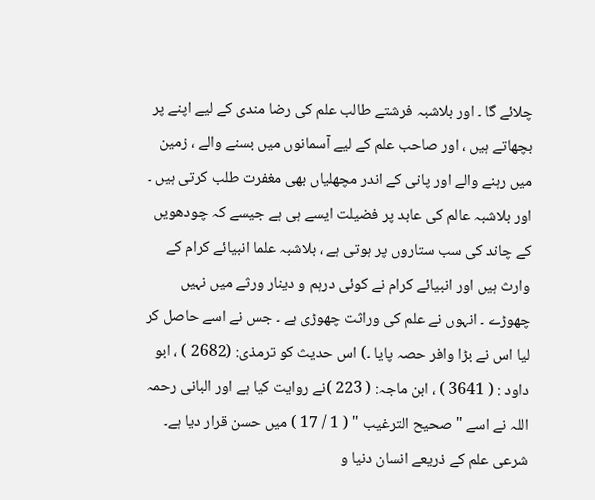چلائے گا ۔ اور بلاشبہ فرشتے طالب علم کی رضا مندی کے لیے اپنے پر بچھاتے ہیں ، اور صاحب علم کے لیے آسمانوں میں بسنے والے ، زمین میں رہنے والے اور پانی کے اندر مچھلیاں بھی مغفرت طلب کرتی ہیں ۔ اور بلاشبہ عالم کی عابد پر فضیلت ایسے ہی ہے جیسے کہ چودھویں کے چاند کی سب ستاروں پر ہوتی ہے ، بلاشبہ علما انبیائے کرام کے وارث ہیں اور انبیائے کرام نے کوئی درہم و دینار ورثے میں نہیں چھوڑے ۔ انہوں نے علم کی وراثت چھوڑی ہے ۔ جس نے اسے حاصل کر لیا اس نے بڑا وافر حصہ پایا ۔) اس حدیث کو ترمذی: (2682 ) ، ابو داود : ( 3641 ) ، ابن ماجہ: ( 223 )نے روایت کیا ہے اور البانی رحمہ اللہ نے اسے " صحيح الترغيب " ( 1 / 17 ) میں حسن قرار دیا ہے۔
شرعی علم کے ذریعے انسان دنیا و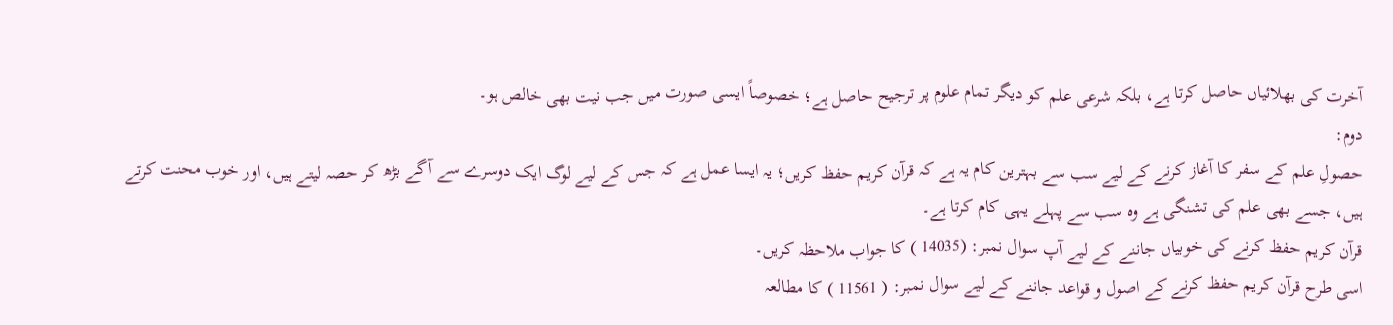آخرت کی بھلائیاں حاصل کرتا ہے، بلکہ شرعی علم کو دیگر تمام علوم پر ترجیح حاصل ہے؛ خصوصاً ایسی صورت میں جب نیت بھی خالص ہو۔
دوم:
حصولِ علم کے سفر کا آغاز کرنے کے لیے سب سے بہترین کام یہ ہے کہ قرآن کریم حفظ کریں؛ یہ ایسا عمل ہے کہ جس کے لیے لوگ ایک دوسرے سے آگے بڑھ کر حصہ لیتے ہیں، اور خوب محنت کرتے ہیں، جسے بھی علم کی تشنگی ہے وہ سب سے پہلے یہی کام کرتا ہے۔
قرآن کریم حفظ کرنے کی خوبیاں جاننے کے لیے آپ سوال نمبر: (14035 ) کا جواب ملاحظہ کریں۔
اسی طرح قرآن کریم حفظ کرنے کے اصول و قواعد جاننے کے لیے سوال نمبر: ( 11561 ) کا مطالعہ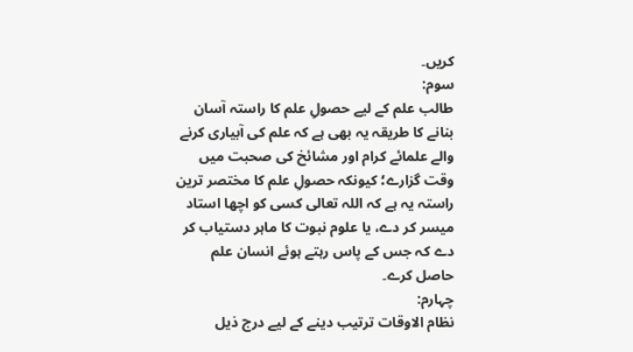کریں۔
سوم:
طالب علم کے لیے حصولِ علم کا راستہ آسان بنانے کا طریقہ یہ بھی ہے کہ علم کی آبیاری کرنے والے علمائے کرام اور مشائخ کی صحبت میں وقت گزارے؛ کیونکہ حصولِ علم کا مختصر ترین راستہ یہ ہے کہ اللہ تعالی کسی کو اچھا استاد میسر کر دے، یا علوم نبوت کا ماہر دستیاب کر دے کہ جس کے پاس رہتے ہوئے انسان علم حاصل کرے۔
چہارم:
نظام الاوقات ترتیب دینے کے لیے درج ذیل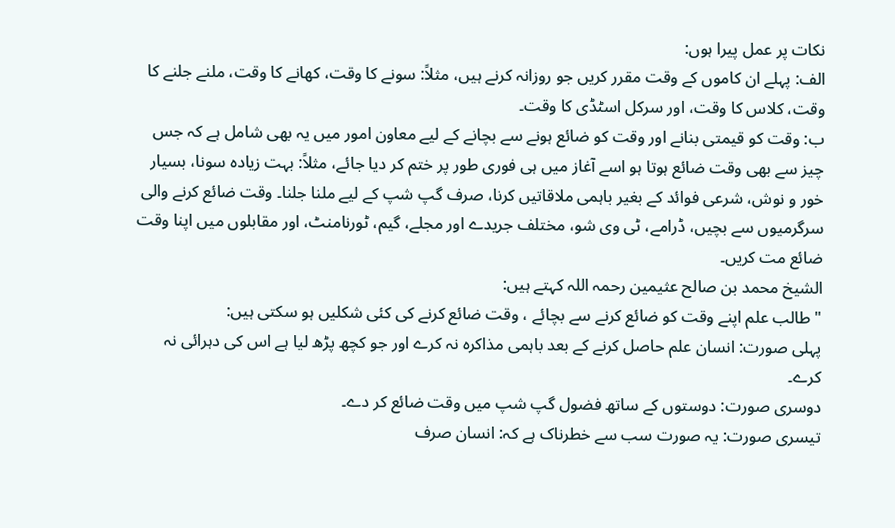نکات پر عمل پیرا ہوں:
الف: پہلے ان کاموں کے وقت مقرر کریں جو روزانہ کرنے ہیں، مثلاً: سونے کا وقت، کھانے کا وقت، ملنے جلنے کا وقت، کلاس کا وقت، اور سرکل اسٹڈی کا وقت۔
ب: وقت کو قیمتی بنانے اور وقت کو ضائع ہونے سے بچانے کے لیے معاون امور میں یہ بھی شامل ہے کہ جس چیز سے بھی وقت ضائع ہوتا ہو اسے آغاز میں ہی فوری طور پر ختم کر دیا جائے، مثلاً: بہت زیادہ سونا، بسیار خور و نوش، شرعی فوائد کے بغیر باہمی ملاقاتیں کرنا، صرف گپ شپ کے لیے ملنا جلنا۔ وقت ضائع کرنے والی سرگرمیوں سے بچیں، ڈرامے، ٹی وی شو، مختلف جریدے اور مجلے، گیم، ٹورنامنٹ، اور مقابلوں میں اپنا وقت ضائع مت کریں۔
الشیخ محمد بن صالح عثیمین رحمہ اللہ کہتے ہیں:
"طالب علم اپنے وقت کو ضائع کرنے سے بچائے ، وقت ضائع کرنے کی کئی شکلیں ہو سکتی ہیں:
پہلی صورت: انسان علم حاصل کرنے کے بعد باہمی مذاکرہ نہ کرے اور جو کچھ پڑھ لیا ہے اس کی دہرائی نہ کرے۔
دوسری صورت: دوستوں کے ساتھ فضول گپ شپ میں وقت ضائع کر دے۔
تیسری صورت: یہ صورت سب سے خطرناک ہے کہ: انسان صرف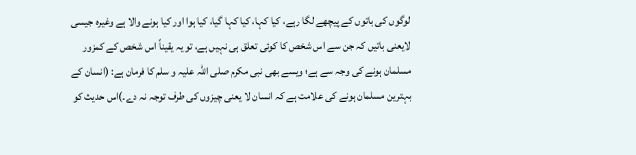لوگوں کی باتوں کے پیچھے لگا رہے، کیا کہا، کیا کہا گیا، کیا ہوا اور کیا ہونے والا ہے وغیرہ جیسی لایعنی باتیں کہ جن سے اس شخص کا کوئی تعلق ہی نہیں ہے، تو یہ یقیناً اس شخص کے کمزور مسلمان ہونے کی وجہ سے ہے؛ ویسے بھی نبی مکرم صلی اللہ علیہ و سلم کا فرمان ہے: (انسان کے بہترین مسلمان ہونے کی علامت ہے کہ انسان لا یعنی چیزوں کی طرف توجہ نہ دے۔)اس حدیث کو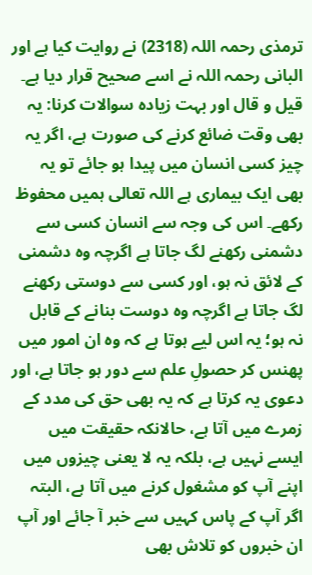ترمذی رحمہ اللہ (2318) نے روایت کیا ہے اور البانی رحمہ اللہ نے اسے صحیح قرار دیا ہے۔
قیل و قال اور بہت زیادہ سوالات کرنا: یہ بھی وقت ضائع کرنے کی صورت ہے، اگر یہ چیز کسی انسان میں پیدا ہو جائے تو یہ بھی ایک بیماری ہے اللہ تعالی ہمیں محفوظ رکھے۔ اس کی وجہ سے انسان کسی سے دشمنی رکھنے لگ جاتا ہے اگرچہ وہ دشمنی کے لائق نہ ہو، اور کسی سے دوستی رکھنے لگ جاتا ہے اگرچہ وہ دوست بنانے کے قابل نہ ہو؛ یہ اس لیے ہوتا ہے کہ وہ ان امور میں پھنس کر حصولِ علم سے دور ہو جاتا ہے، اور دعوی یہ کرتا ہے کہ یہ بھی حق کی مدد کے زمرے میں آتا ہے، حالانکہ حقیقت میں ایسے نہیں ہے، بلکہ یہ لا یعنی چیزوں میں اپنے آپ کو مشغول کرنے میں آتا ہے، البتہ اگر آپ کے پاس کہیں سے خبر آ جائے اور آپ ان خبروں کو تلاش بھی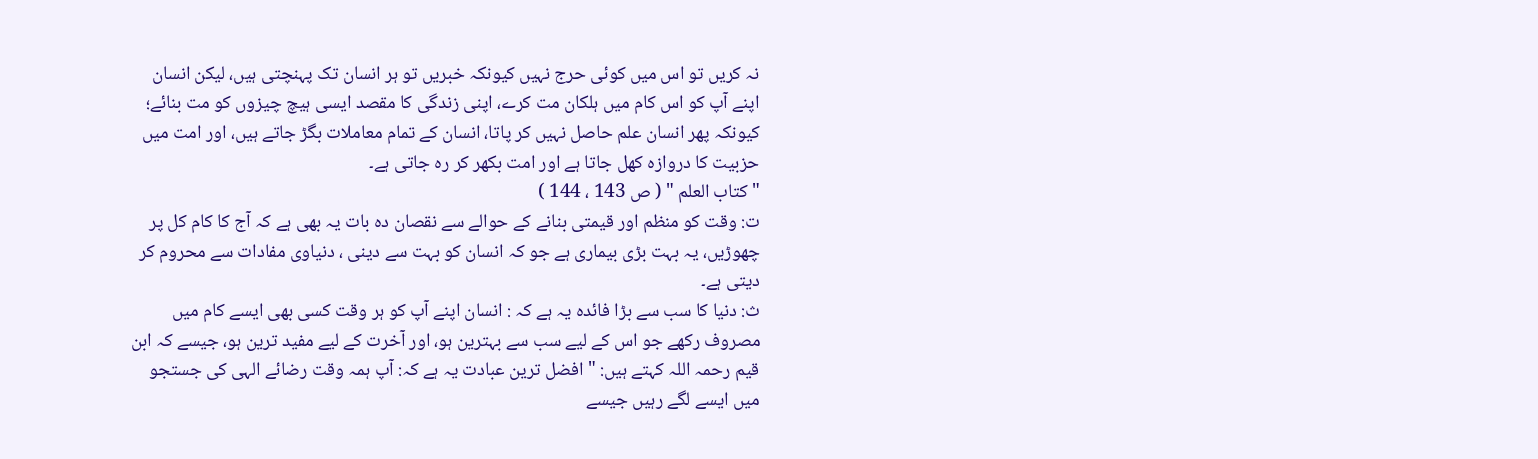نہ کریں تو اس میں کوئی حرج نہیں کیونکہ خبریں تو ہر انسان تک پہنچتی ہیں، لیکن انسان اپنے آپ کو اس کام میں ہلکان مت کرے، اپنی زندگی کا مقصد ایسی ہیچ چیزوں کو مت بنائے؛ کیونکہ پھر انسان علم حاصل نہیں کر پاتا، انسان کے تمام معاملات بگڑ جاتے ہیں، اور امت میں حزبیت کا دروازہ کھل جاتا ہے اور امت بکھر کر رہ جاتی ہے۔
" كتاب العلم " ( ص 143 ، 144 )
ت: وقت کو منظم اور قیمتی بنانے کے حوالے سے نقصان دہ بات یہ بھی ہے کہ آج کا کام کل پر چھوڑیں، یہ بہت بڑی بیماری ہے جو کہ انسان کو بہت سے دینی ، دنیاوی مفادات سے محروم کر دیتی ہے۔
ث: دنیا کا سب سے بڑا فائدہ یہ ہے کہ : انسان اپنے آپ کو ہر وقت کسی بھی ایسے کام میں مصروف رکھے جو اس کے لیے سب سے بہترین ہو، اور آخرت کے لیے مفید ترین ہو، جیسے کہ ابن قیم رحمہ اللہ کہتے ہیں: "افضل ترین عبادت یہ ہے کہ: آپ ہمہ وقت رضائے الہی کی جستجو میں ایسے لگے رہیں جیسے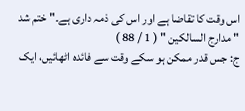اس وقت کا تقاضا ہے اور اس کی ذمہ داری ہے۔" ختم شد
" مدارج السالكين " ( 1 / 88 )
ج: جس قدر ممکن ہو سکے وقت سے فائدہ اٹھائیں، ایک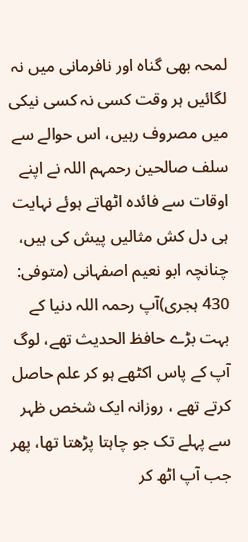لمحہ بھی گناہ اور نافرمانی میں نہ لگائیں ہر وقت کسی نہ کسی نیکی میں مصروف رہیں، اس حوالے سے سلف صالحین رحمہم اللہ نے اپنے اوقات سے فائدہ اٹھاتے ہوئے نہایت ہی دل کش مثالیں پیش کی ہیں، چنانچہ ابو نعیم اصفہانی (متوفی: 430 ہجری)آپ رحمہ اللہ دنیا کے بہت بڑے حافظ الحدیث تھے، لوگ آپ کے پاس اکٹھے ہو کر علم حاصل کرتے تھے ، روزانہ ایک شخص ظہر سے پہلے تک جو چاہتا پڑھتا تھا، پھر جب آپ اٹھ کر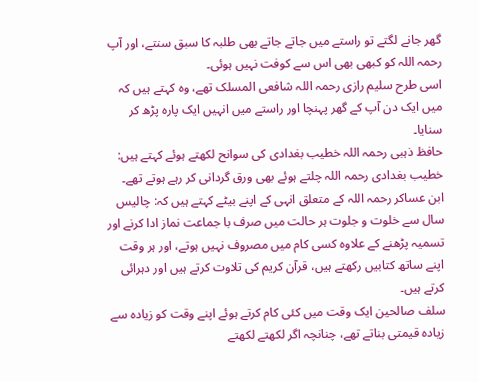گھر جانے لگتے تو راستے میں جاتے جاتے بھی طلبہ کا سبق سنتے، اور آپ رحمہ اللہ کو کبھی بھی اس سے کوفت نہیں ہوئی۔
اسی طرح سلیم رازی رحمہ اللہ شافعی المسلک تھے، وہ کہتے ہیں کہ میں ایک دن آپ کے گھر پہنچا اور راستے میں انہیں ایک پارہ پڑھ کر سنایا۔
حافظ ذہبی رحمہ اللہ خطیب بغدادی کی سوانح لکھتے ہوئے کہتے ہیں: خطیب بغدادی رحمہ اللہ چلتے ہوئے بھی ورق گردانی کر رہے ہوتے تھے۔
ابن عساکر رحمہ اللہ کے متعلق انہی کے اپنے بیٹے کہتے ہیں کہ: چالیس سال سے خلوت و جلوت ہر حالت میں صرف با جماعت نماز ادا کرنے اور تسمیہ پڑھنے کے علاوہ کسی کام میں مصروف نہیں ہوتے، اور ہر وقت اپنے ساتھ کتابیں رکھتے ہیں، قرآن کریم کی تلاوت کرتے ہیں اور دہرائی کرتے ہیں۔
سلف صالحین ایک وقت میں کئی کام کرتے ہوئے اپنے وقت کو زیادہ سے زیادہ قیمتی بناتے تھے، چنانچہ اگر لکھتے لکھتے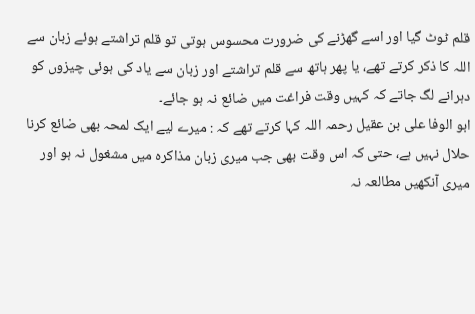قلم ٹوٹ گیا اور اسے گھڑنے کی ضرورت محسوس ہوتی تو قلم تراشتے ہوئے زبان سے اللہ کا ذکر کرتے تھے، یا پھر ہاتھ سے قلم تراشتے اور زبان سے یاد کی ہوئی چیزوں کو دہرانے لگ جاتے کہ کہیں وقت فراغت میں ضائع نہ ہو جائے۔
ابو الوفا علی بن عقیل رحمہ اللہ کہا کرتے تھے کہ : میرے لیے ایک لمحہ بھی ضائع کرنا حلال نہیں ہے، حتی کہ اس وقت بھی جب میری زبان مذاکرہ میں مشغول نہ ہو اور میری آنکھیں مطالعہ نہ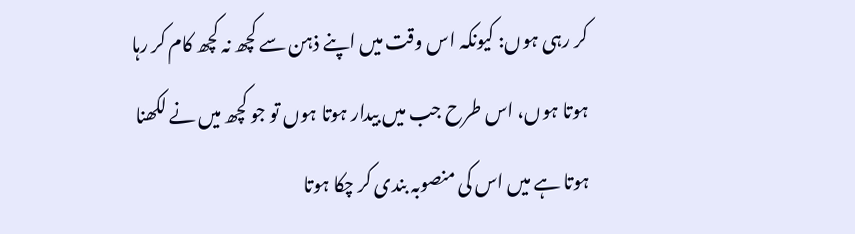کر رہی ہوں: کیونکہ اس وقت میں اپنے ذہن سے کچھ نہ کچھ کام کر رہا ہوتا ہوں، اس طرح جب میں بیدار ہوتا ہوں تو جو کچھ میں نے لکھنا ہوتا ہے میں اس کی منصوبہ بندی کر چکا ہوتا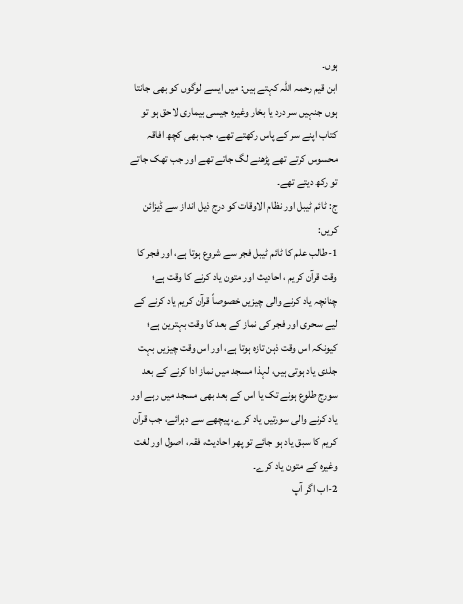ہوں۔
ابن قیم رحمہ اللہ کہتے ہیں: میں ایسے لوگوں کو بھی جانتا ہوں جنہیں سر درد یا بخار وغیرہ جیسی بیماری لاحق ہو تو کتاب اپنے سر کے پاس رکھتے تھے، جب بھی کچھ افاقہ محسوس کرتے تھے پڑھنے لگ جاتے تھے اور جب تھک جاتے تو رکھ دیتے تھے۔
ج: ٹائم ٹیبل اور نظام الاوقات کو درج ذیل انداز سے ڈیزائن کریں:
1-طالب علم کا ٹائم ٹیبل فجر سے شروع ہوتا ہے، اور فجر کا وقت قرآن کریم ، احادیث اور متون یاد کرنے کا وقت ہے؛ چنانچہ یاد کرنے والی چیزیں خصوصاً قرآن کریم یاد کرنے کے لیے سحری اور فجر کی نماز کے بعد کا وقت بہترین ہے؛ کیونکہ اس وقت ذہن تازہ ہوتا ہے، اور اس وقت چیزیں بہت جلدی یاد ہوتی ہیں، لہذا مسجد میں نماز ادا کرنے کے بعد سورج طلوع ہونے تک یا اس کے بعد بھی مسجد میں رہے اور یاد کرنے والی سورتیں یاد کرے، پیچھے سے دہرائے، جب قرآن کریم کا سبق یاد ہو جائے تو پھر احادیث، فقہ، اصول اور لغت وغیرہ کے متون یاد کرے۔
2-اب اگر آپ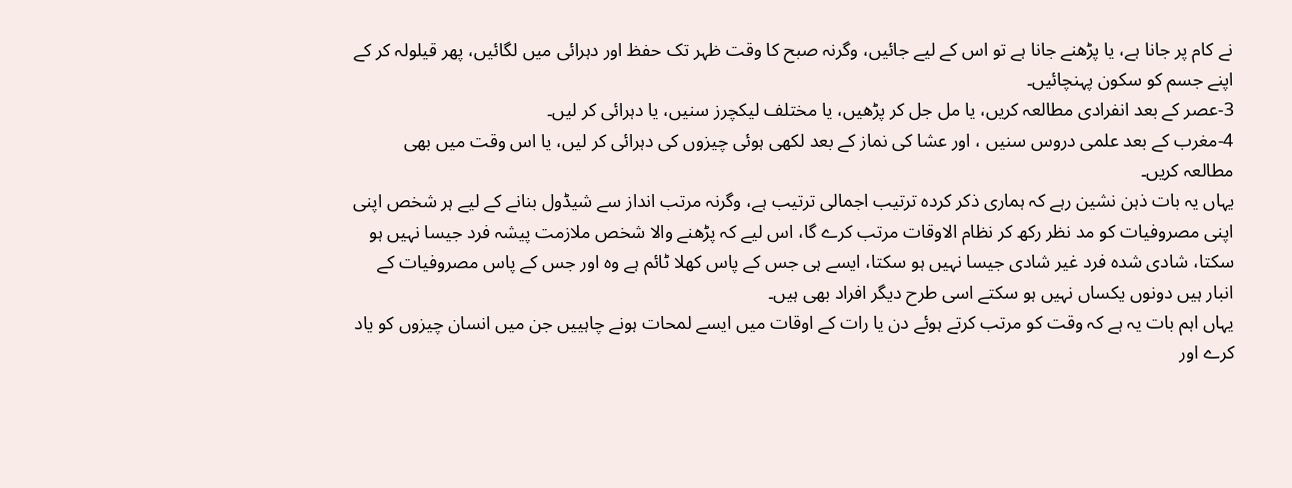نے کام پر جانا ہے، یا پڑھنے جانا ہے تو اس کے لیے جائیں، وگرنہ صبح کا وقت ظہر تک حفظ اور دہرائی میں لگائیں، پھر قیلولہ کر کے اپنے جسم کو سکون پہنچائیں۔
3-عصر کے بعد انفرادی مطالعہ کریں، یا مل جل کر پڑھیں، یا مختلف لیکچرز سنیں، یا دہرائی کر لیں۔
4-مغرب کے بعد علمی دروس سنیں ، اور عشا کی نماز کے بعد لکھی ہوئی چیزوں کی دہرائی کر لیں، یا اس وقت میں بھی مطالعہ کریں۔
یہاں یہ بات ذہن نشین رہے کہ ہماری ذکر کردہ ترتیب اجمالی ترتیب ہے، وگرنہ مرتب انداز سے شیڈول بنانے کے لیے ہر شخص اپنی اپنی مصروفیات کو مد نظر رکھ کر نظام الاوقات مرتب کرے گا، اس لیے کہ پڑھنے والا شخص ملازمت پیشہ فرد جیسا نہیں ہو سکتا، شادی شدہ فرد غیر شادی جیسا نہیں ہو سکتا، ایسے ہی جس کے پاس کھلا ٹائم ہے وہ اور جس کے پاس مصروفیات کے انبار ہیں دونوں یکساں نہیں ہو سکتے اسی طرح دیگر افراد بھی ہیں۔
یہاں اہم بات یہ ہے کہ وقت کو مرتب کرتے ہوئے دن یا رات کے اوقات میں ایسے لمحات ہونے چاہییں جن میں انسان چیزوں کو یاد کرے اور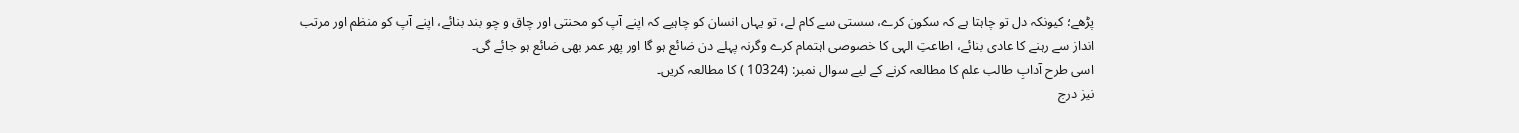پڑھے؛ کیونکہ دل تو چاہتا ہے کہ سکون کرے، سستی سے کام لے، تو یہاں انسان کو چاہیے کہ اپنے آپ کو محنتی اور چاق و چو بند بنائے، اپنے آپ کو منظم اور مرتب انداز سے رہنے کا عادی بنائے، اطاعتِ الہی کا خصوصی اہتمام کرے وگرنہ پہلے دن ضائع ہو گا اور پھر عمر بھی ضائع ہو جائے گی۔
اسی طرح آدابِ طالب علم کا مطالعہ کرنے کے لیے سوال نمبر: (10324 ) کا مطالعہ کریں۔
نیز درج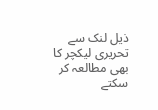ذیل لنک سے تحریری لیکچر کا بھی مطالعہ کر سکتے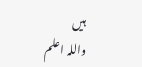ہیں
واللہ اعلم